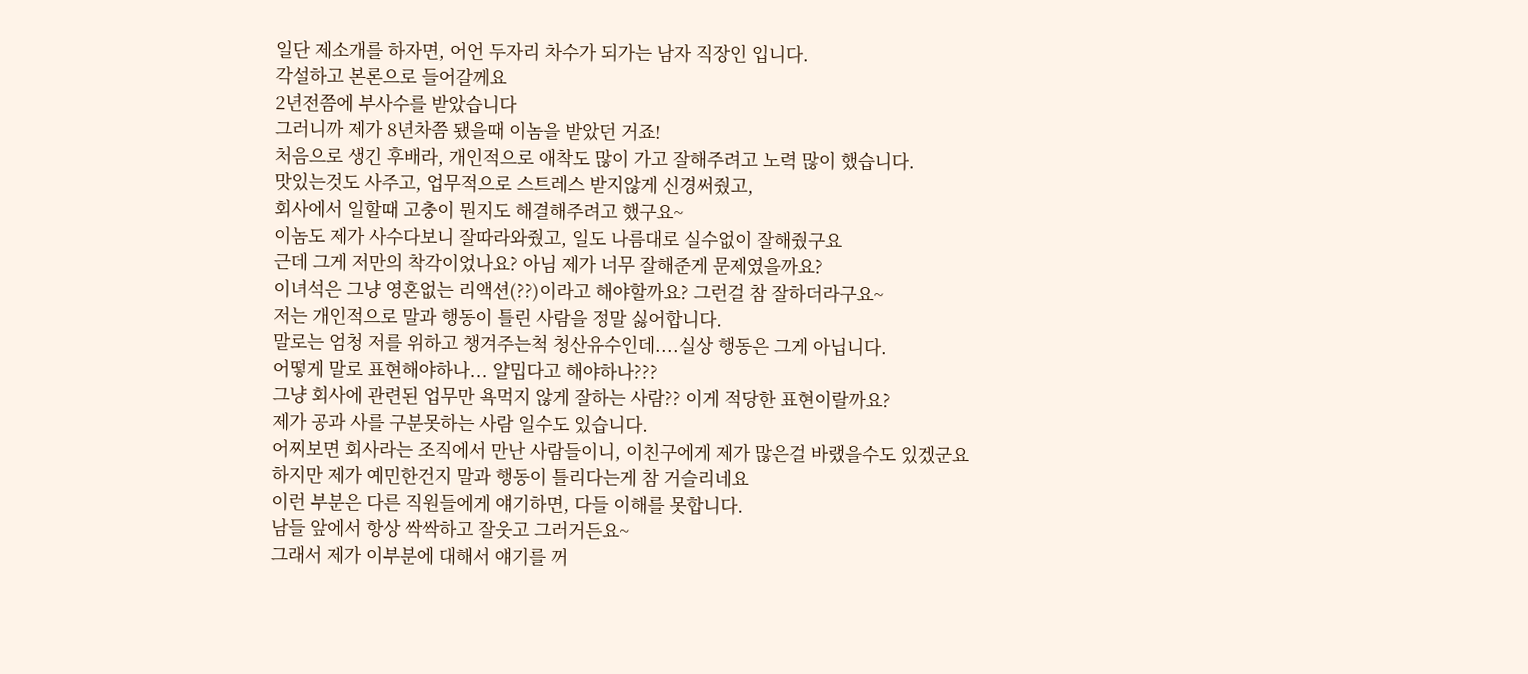일단 제소개를 하자면, 어언 두자리 차수가 되가는 남자 직장인 입니다.
각설하고 본론으로 들어갈께요
2년전쯤에 부사수를 받았습니다
그러니까 제가 8년차쯤 됐을때 이놈을 받았던 거죠!
처음으로 생긴 후배라, 개인적으로 애착도 많이 가고 잘해주려고 노력 많이 했습니다.
맛있는것도 사주고, 업무적으로 스트레스 받지않게 신경써줬고,
회사에서 일할때 고충이 뭔지도 해결해주려고 했구요~
이놈도 제가 사수다보니 잘따라와줬고, 일도 나름대로 실수없이 잘해줬구요
근데 그게 저만의 착각이었나요? 아님 제가 너무 잘해준게 문제였을까요?
이녀석은 그냥 영혼없는 리액션(??)이라고 해야할까요? 그런걸 참 잘하더라구요~
저는 개인적으로 말과 행동이 틀린 사람을 정말 싫어합니다.
말로는 엄청 저를 위하고 챙겨주는척 청산유수인데....실상 행동은 그게 아닙니다.
어떻게 말로 표현해야하나... 얄밉다고 해야하나???
그냥 회사에 관련된 업무만 욕먹지 않게 잘하는 사람?? 이게 적당한 표현이랄까요?
제가 공과 사를 구분못하는 사람 일수도 있습니다.
어찌보면 회사라는 조직에서 만난 사람들이니, 이친구에게 제가 많은걸 바랬을수도 있겠군요
하지만 제가 예민한건지 말과 행동이 틀리다는게 참 거슬리네요
이런 부분은 다른 직원들에게 얘기하면, 다들 이해를 못합니다.
남들 앞에서 항상 싹싹하고 잘웃고 그러거든요~
그래서 제가 이부분에 대해서 얘기를 꺼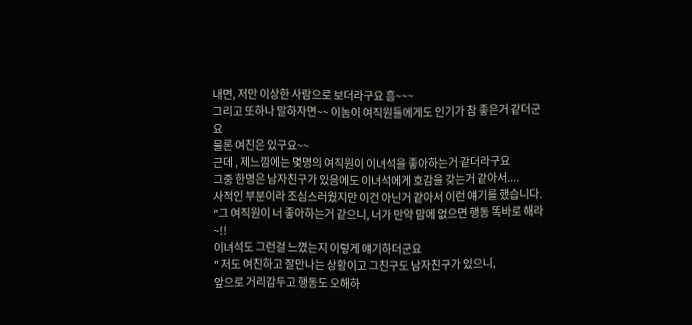내면, 저만 이상한 사람으로 보더라구요 흠~~~
그리고 또하나 말하자면~~ 이놈이 여직원들에게도 인기가 참 좋은거 같더군요
물론 여친은 있구요~~
근데 , 제느낌에는 몇명의 여직원이 이녀석을 좋아하는거 같더라구요
그중 한명은 남자친구가 있음에도 이녀석에게 호감을 갖는거 같아서....
사적인 부분이라 조심스러웠지만 이건 아닌거 같아서 이런 얘기를 했습니다.
"그 여직원이 너 좋아하는거 같으니, 너가 만약 맘에 없으면 행동 똑바로 해라~!!
이녀석도 그런걸 느꼈는지 이렇게 얘기하더군요
" 저도 여친하고 잘만나는 상황이고 그친구도 남자친구가 있으니,
앞으로 거리감두고 행동도 오해하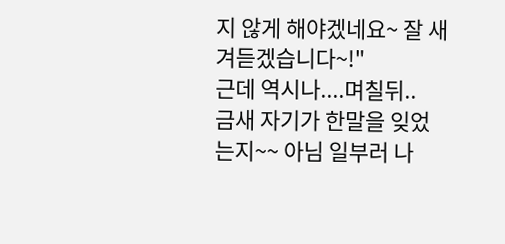지 않게 해야겠네요~ 잘 새겨듣겠습니다~!"
근데 역시나....며칠뒤..
금새 자기가 한말을 잊었는지~~ 아님 일부러 나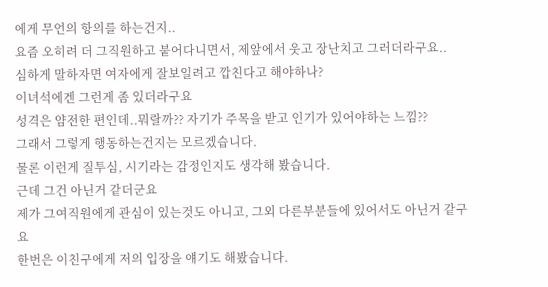에게 무언의 항의를 하는건지..
요즘 오히려 더 그직원하고 붙어다니면서, 제앞에서 웃고 장난치고 그러더라구요..
심하게 말하자면 여자에게 잘보일려고 깝친다고 해야하나?
이녀석에겐 그런게 좀 있더라구요
성격은 얌전한 편인데..뭐랄까?? 자기가 주목을 받고 인기가 있어야하는 느낌??
그래서 그렇게 행동하는건지는 모르겠습니다.
물론 이런게 질투심, 시기라는 감정인지도 생각해 봤습니다.
근데 그건 아닌거 같더군요
제가 그여직원에게 관심이 있는것도 아니고, 그외 다른부분들에 있어서도 아닌거 같구요
한번은 이친구에게 저의 입장을 얘기도 해봤습니다.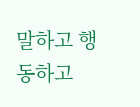말하고 행동하고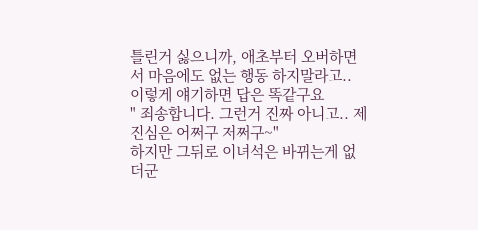틀린거 싫으니까, 애초부터 오버하면서 마음에도 없는 행동 하지말라고..
이렇게 얘기하면 답은 똑같구요
" 죄송합니다. 그런거 진짜 아니고.. 제 진심은 어쩌구 저쩌구~"
하지만 그뒤로 이녀석은 바뀌는게 없더군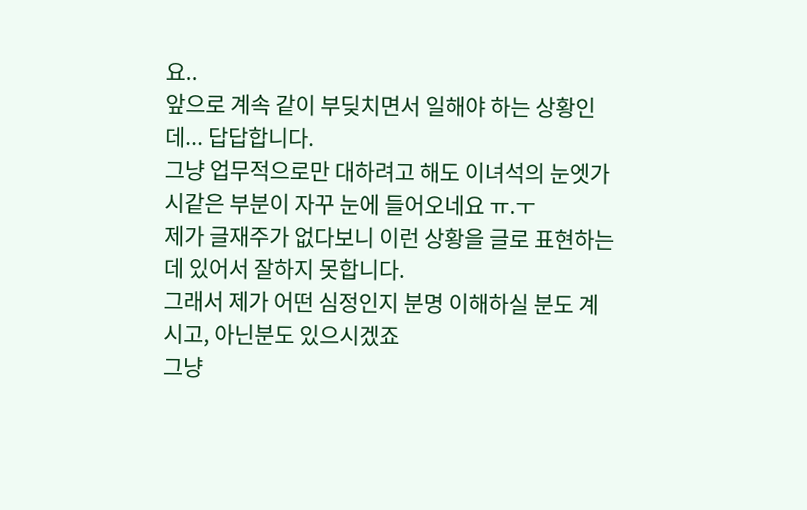요..
앞으로 계속 같이 부딪치면서 일해야 하는 상황인데... 답답합니다.
그냥 업무적으로만 대하려고 해도 이녀석의 눈엣가시같은 부분이 자꾸 눈에 들어오네요 ㅠ.ㅜ
제가 글재주가 없다보니 이런 상황을 글로 표현하는데 있어서 잘하지 못합니다.
그래서 제가 어떤 심정인지 분명 이해하실 분도 계시고, 아닌분도 있으시겠죠
그냥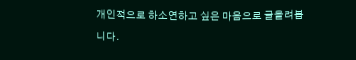개인적으로 하소연하고 싶은 마음으로 글올려봅니다.